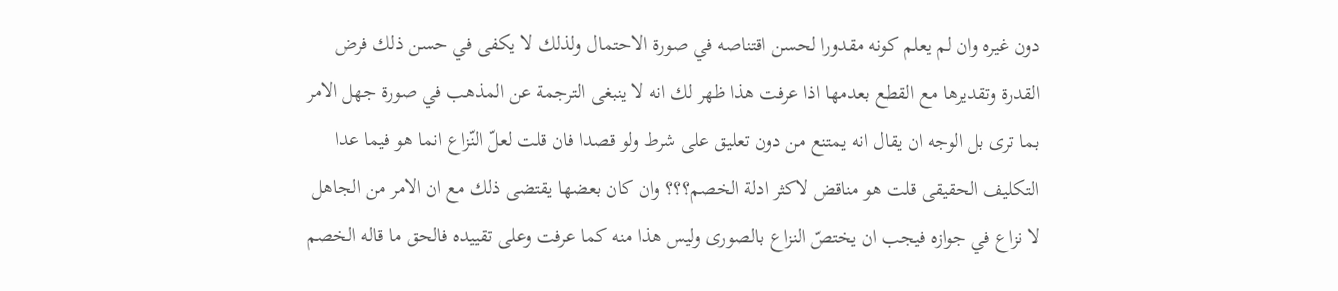دون غيره وان لم يعلم كونه مقدورا لحسن اقتناصه في صورة الاحتمال ولذلك لا يكفى في حسن ذلك فرض القدرة وتقديرها مع القطع بعدمها اذا عرفت هذا ظهر لك انه لا ينبغى الترجمة عن المذهب في صورة جهل الامر بما ترى بل الوجه ان يقال انه يمتنع من دون تعليق على شرط ولو قصدا فان قلت لعلّ النّزاع انما هو فيما عدا التكليف الحقيقى قلت هو مناقض لاكثر ادلة الخصم؟؟؟ وان كان بعضها يقتضى ذلك مع ان الامر من الجاهل لا نزاع في جوازه فيجب ان يختصّ النزاع بالصورى وليس هذا منه كما عرفت وعلى تقييده فالحق ما قاله الخصم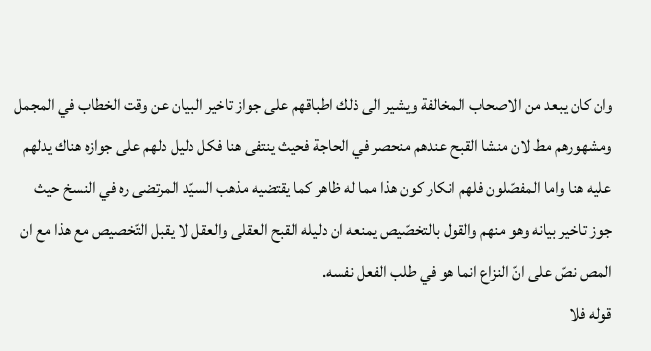وان كان يبعد من الاصحاب المخالفة ويشير الى ذلك اطباقهم على جواز تاخير البيان عن وقت الخطاب في المجمل ومشهورهم مط لان منشا القبح عندهم منحصر في الحاجة فحيث ينتفى هنا فكل دليل دلهم على جوازه هناك يدلهم عليه هنا واما المفصّلون فلهم انكار كون هذا مما له ظاهر كما يقتضيه مذهب السيّد المرتضى ره في النسخ حيث جوز تاخير بيانه وهو منهم والقول بالتخصّيص يمنعه ان دليله القبح العقلى والعقل لا يقبل التّخصيص مع هذا مع ان المص نصّ على انّ النزاع انما هو في طلب الفعل نفسه.
قوله فلا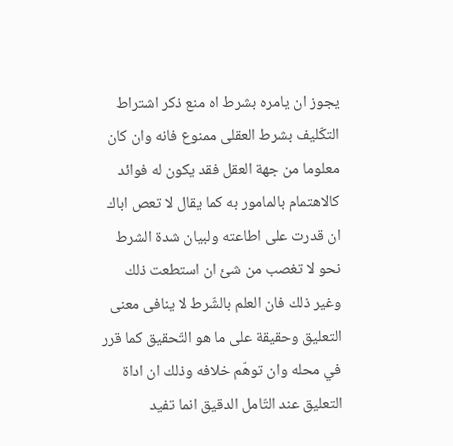يجوز ان يامره بشرط اه منع ذكر اشتراط التكّليف بشرط العقلى ممنوع فانه وان كان معلوما من جهة العقل فقد يكون له فوائد كالاهتمام بالمامور به كما يقال لا تعص اباك ان قدرت على اطاعته ولبيان شدة الشرط نحو لا تغصب من شئ ان استطعت ذلك وغير ذلك فان العلم بالشّرط لا ينافى معنى التعليق وحقيقة على ما هو التّحقيق كما قرر في محله وان توهّم خلافه وذلك ان اداة التعليق عند التّامل الدقيق انما تفيد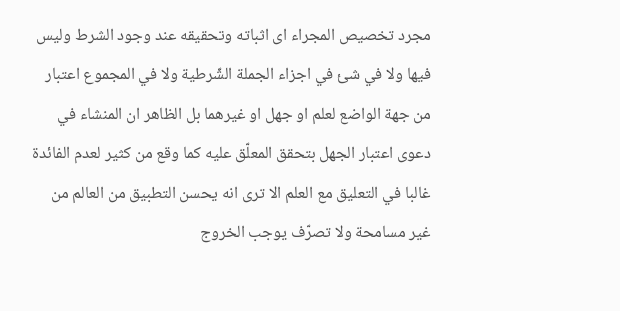مجرد تخصيص المجراء اى اثباته وتحقيقه عند وجود الشرط وليس فيها ولا في شئ في اجزاء الجملة الشّرطية ولا في المجموع اعتبار من جهة الواضع لعلم او جهل او غيرهما بل الظاهر ان المنشاء في دعوى اعتبار الجهل بتحقق المعلّق عليه كما وقع من كثير لعدم الفائدة غالبا في التعليق مع العلم الا ترى انه يحسن التطبيق من العالم من غير مسامحة ولا تصرّف يوجب الخروج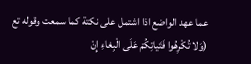عما عهد الواضع اذا اشتمل على نكتة كما سمعت وقوله تع (وَلا تُكْرِهُوا فَتَياتِكُمْ عَلَى الْبِغاءِ إِنْ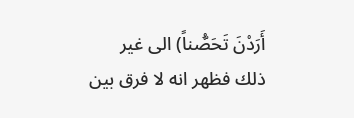أَرَدْنَ تَحَصُّناً) الى غير ذلك فظهر انه لا فرق بين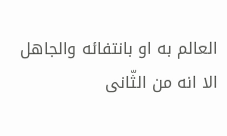العالم به او بانتفائه والجاهل الا انه من الثّانى